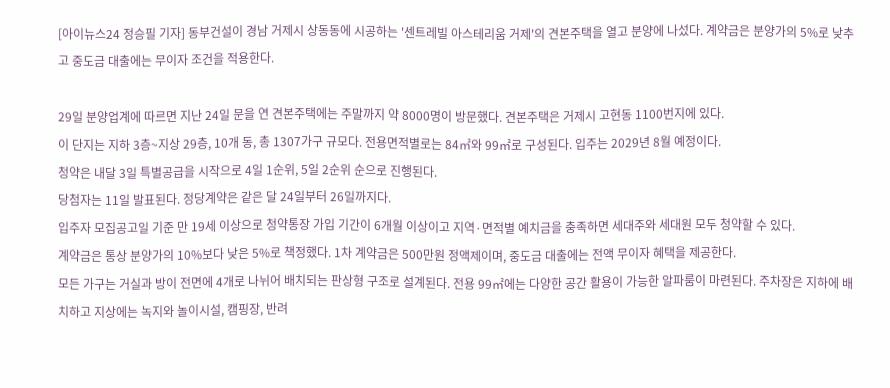[아이뉴스24 정승필 기자] 동부건설이 경남 거제시 상동동에 시공하는 '센트레빌 아스테리움 거제'의 견본주택을 열고 분양에 나섰다. 계약금은 분양가의 5%로 낮추고 중도금 대출에는 무이자 조건을 적용한다.

29일 분양업계에 따르면 지난 24일 문을 연 견본주택에는 주말까지 약 8000명이 방문했다. 견본주택은 거제시 고현동 1100번지에 있다.
이 단지는 지하 3층~지상 29층, 10개 동, 총 1307가구 규모다. 전용면적별로는 84㎡와 99㎡로 구성된다. 입주는 2029년 8월 예정이다.
청약은 내달 3일 특별공급을 시작으로 4일 1순위, 5일 2순위 순으로 진행된다.
당첨자는 11일 발표된다. 정당계약은 같은 달 24일부터 26일까지다.
입주자 모집공고일 기준 만 19세 이상으로 청약통장 가입 기간이 6개월 이상이고 지역·면적별 예치금을 충족하면 세대주와 세대원 모두 청약할 수 있다.
계약금은 통상 분양가의 10%보다 낮은 5%로 책정했다. 1차 계약금은 500만원 정액제이며, 중도금 대출에는 전액 무이자 혜택을 제공한다.
모든 가구는 거실과 방이 전면에 4개로 나뉘어 배치되는 판상형 구조로 설계된다. 전용 99㎡에는 다양한 공간 활용이 가능한 알파룸이 마련된다. 주차장은 지하에 배치하고 지상에는 녹지와 놀이시설, 캠핑장, 반려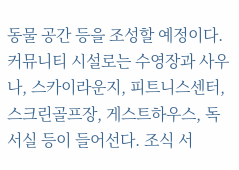동물 공간 등을 조성할 예정이다.
커뮤니티 시설로는 수영장과 사우나, 스카이라운지, 피트니스센터, 스크린골프장, 게스트하우스, 독서실 등이 들어선다. 조식 서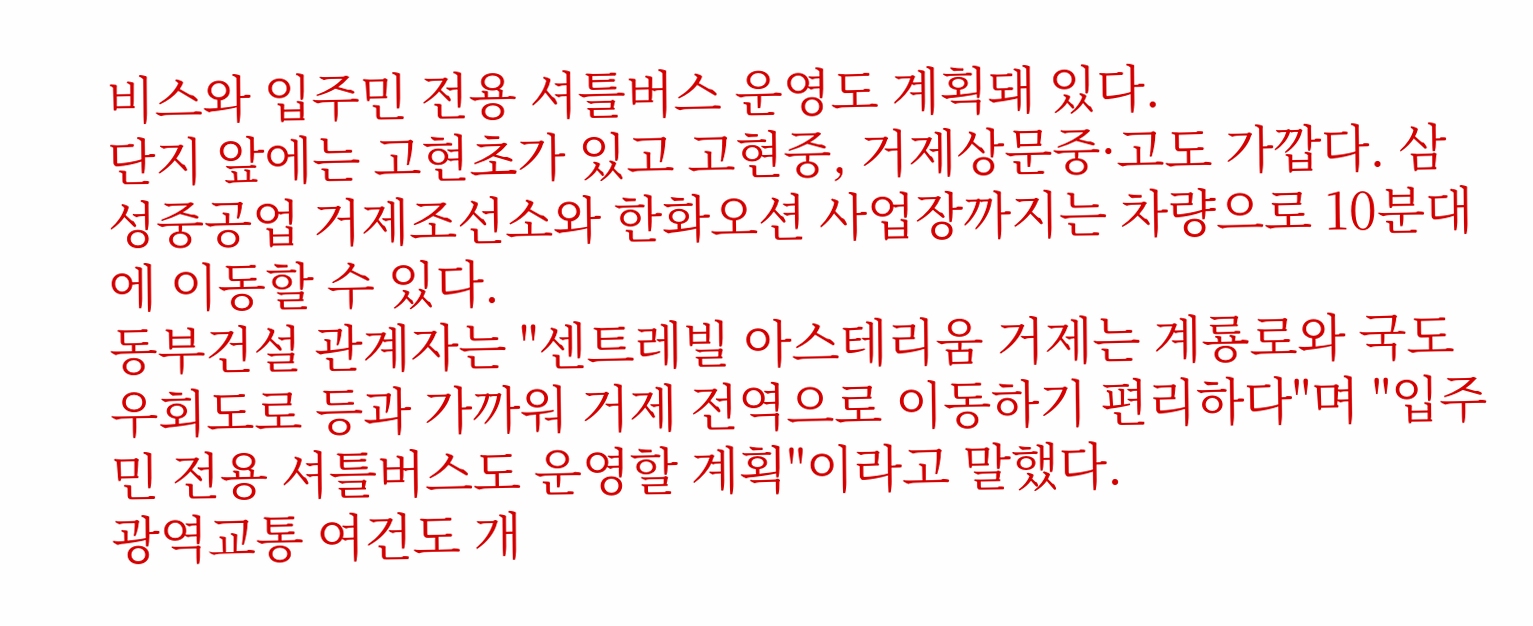비스와 입주민 전용 셔틀버스 운영도 계획돼 있다.
단지 앞에는 고현초가 있고 고현중, 거제상문중·고도 가깝다. 삼성중공업 거제조선소와 한화오션 사업장까지는 차량으로 10분대에 이동할 수 있다.
동부건설 관계자는 "센트레빌 아스테리움 거제는 계룡로와 국도우회도로 등과 가까워 거제 전역으로 이동하기 편리하다"며 "입주민 전용 셔틀버스도 운영할 계획"이라고 말했다.
광역교통 여건도 개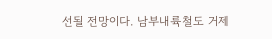선될 전망이다. 남부내륙철도 거제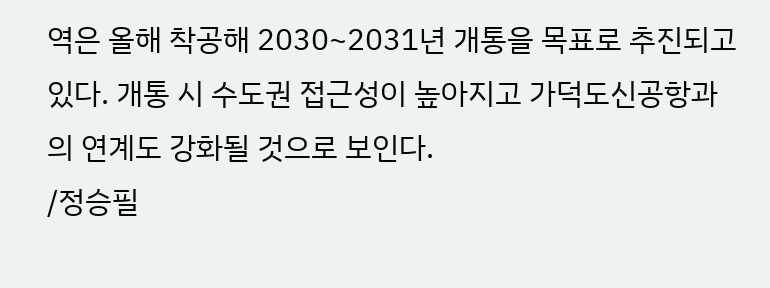역은 올해 착공해 2030~2031년 개통을 목표로 추진되고 있다. 개통 시 수도권 접근성이 높아지고 가덕도신공항과의 연계도 강화될 것으로 보인다.
/정승필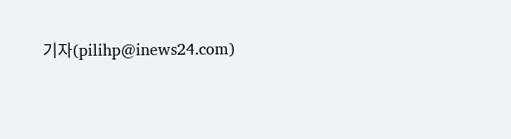기자(pilihp@inews24.com)